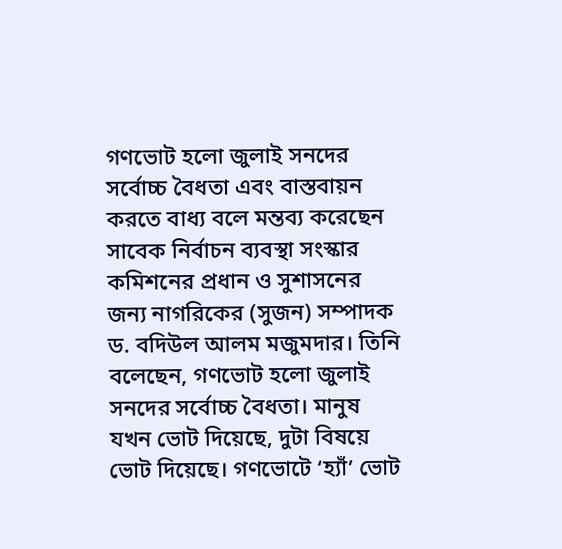গণভোট হলো জুলাই সনদের সর্বোচ্চ বৈধতা এবং বাস্তবায়ন করতে বাধ্য বলে মন্তব্য করেছেন সাবেক নির্বাচন ব্যবস্থা সংস্কার কমিশনের প্রধান ও সুশাসনের জন্য নাগরিকের (সুজন) সম্পাদক ড. বদিউল আলম মজুমদার। তিনি বলেছেন, গণভোট হলো জুলাই সনদের সর্বোচ্চ বৈধতা। মানুষ যখন ভোট দিয়েছে, দুটা বিষয়ে ভোট দিয়েছে। গণভোটে ‘হ্যাঁ’ ভোট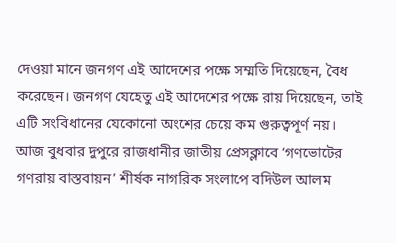দেওয়া মানে জনগণ এই আদেশের পক্ষে সম্মতি দিয়েছেন, বৈধ করেছেন। জনগণ যেহেতু এই আদেশের পক্ষে রায় দিয়েছেন, তাই এটি সংবিধানের যেকোনো অংশের চেয়ে কম গুরুত্বপূর্ণ নয়।
আজ বুধবার দুপুরে রাজধানীর জাতীয় প্রেসক্লাবে ‘গণভোটের গণরায় বাস্তবায়ন’ শীর্ষক নাগরিক সংলাপে বদিউল আলম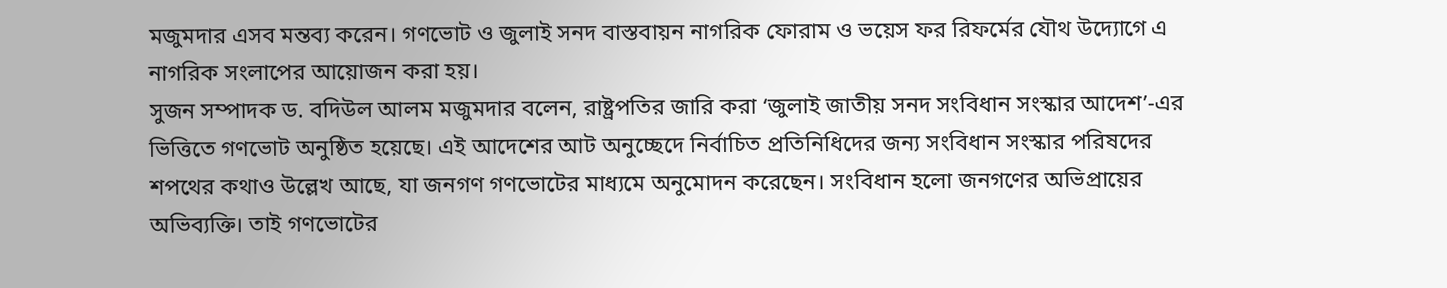মজুমদার এসব মন্তব্য করেন। গণভোট ও জুলাই সনদ বাস্তবায়ন নাগরিক ফোরাম ও ভয়েস ফর রিফর্মের যৌথ উদ্যোগে এ নাগরিক সংলাপের আয়োজন করা হয়।
সুজন সম্পাদক ড. বদিউল আলম মজুমদার বলেন, রাষ্ট্রপতির জারি করা ‘জুলাই জাতীয় সনদ সংবিধান সংস্কার আদেশ’-এর ভিত্তিতে গণভোট অনুষ্ঠিত হয়েছে। এই আদেশের আট অনুচ্ছেদে নির্বাচিত প্রতিনিধিদের জন্য সংবিধান সংস্কার পরিষদের শপথের কথাও উল্লেখ আছে, যা জনগণ গণভোটের মাধ্যমে অনুমোদন করেছেন। সংবিধান হলো জনগণের অভিপ্রায়ের অভিব্যক্তি। তাই গণভোটের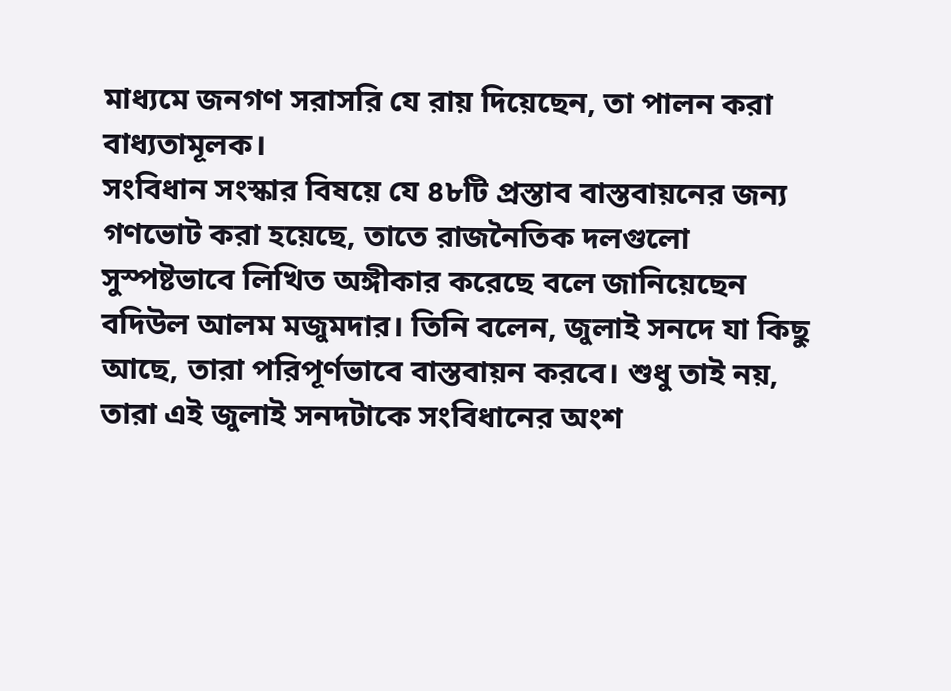মাধ্যমে জনগণ সরাসরি যে রায় দিয়েছেন, তা পালন করা বাধ্যতামূলক।
সংবিধান সংস্কার বিষয়ে যে ৪৮টি প্রস্তাব বাস্তবায়নের জন্য গণভোট করা হয়েছে, তাতে রাজনৈতিক দলগুলো সুস্পষ্টভাবে লিখিত অঙ্গীকার করেছে বলে জানিয়েছেন বদিউল আলম মজুমদার। তিনি বলেন, জুলাই সনদে যা কিছু আছে, তারা পরিপূর্ণভাবে বাস্তবায়ন করবে। শুধু তাই নয়, তারা এই জুলাই সনদটাকে সংবিধানের অংশ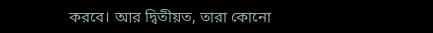করবে। আর দ্বিতীয়ত, তারা কোনো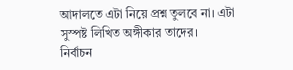আদালতে এটা নিয়ে প্রশ্ন তুলবে না। এটা সুস্পষ্ট লিখিত অঙ্গীকার তাদের।
নির্বাচন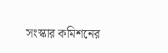সংস্কার কমিশনের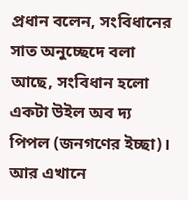প্রধান বলেন, সংবিধানের সাত অনুচ্ছেদে বলা আছে, সংবিধান হলো একটা উইল অব দ্য পিপল (জনগণের ইচ্ছা)। আর এখানে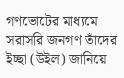গণভোটের মাধ্যমে সরাসরি জনগণ তাঁদের ইচ্ছা (উইল) জানিয়ে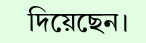দিয়েছেন।